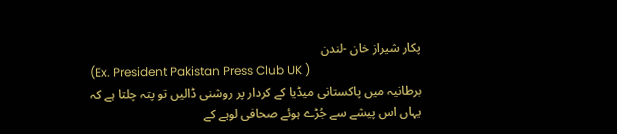پکار شیراز خان -لندن
(Ex. President Pakistan Press Club UK )
برطانیہ میں پاکستانی میڈیا کے کردار پر روشنی ڈالیں تو پتہ چلتا ہے کہ یہاں اس پیشے سے جُڑے ہوئے صحافی لوہے کے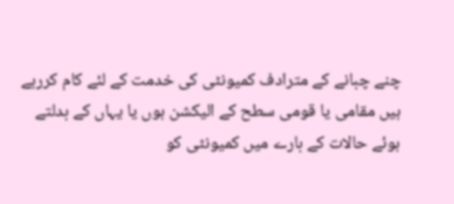چنے چبانے کے مترادف کمیونٹی کی خدمت کے لئے کام کررہے ہیں مقامی یا قومی سطح کے الیکشن ہوں یا یہاں کے بدلتے ہوئے حالات کے بارے میں کمیونٹی کو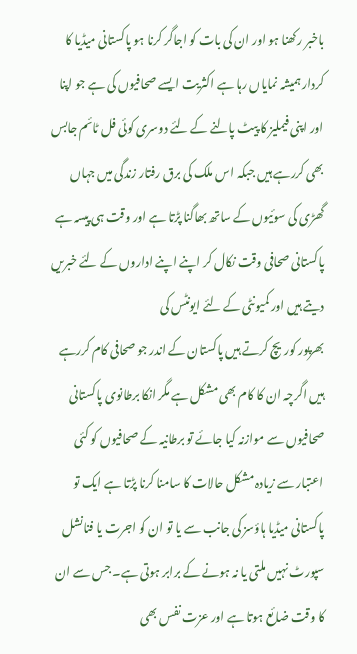باخبر رکھنا ہو اور ان کی بات کو اجاگر کرنا ہو پاکستانی میڈیا کا کردار ہمیشہ نمایاں رہا ہے اکثریت ایسے صحافیوں کی ہے جو اپنا اور اپنی فیملیز کا پیٹ پالنے کے لئے دوسری کوئی فل ٹائم جابس بھی کررہے ہیں جبکہ اس ملک کی برق رفتار زندگی میں جہاں گھڑی کی سوئیوں کے ساتھ بھاگنا پڑتا ہے اور وقت ہی پیسہ ہے پاکستانی صحافی وقت نکال کر اپنے اپنے اداروں کے لئے خبریں دیتے ہیں اور کمیونٹی کے لئے ایونٹس کی
بھرپور کوریچ کرتے ہیں پاکستان کے اندر جو صحافی کام کررہے ہیں اگرچہ ان کا کام بھی مشکل ہے مگر انکا برطانوی پاکستانی صحافیوں سے موازنہ کیا جائے تو برطانیہ کے صحافیوں کو کئی اعتبار سے زیادہ مشکل حالات کا سامنا کرنا پڑتا ہے ایک تو پاکستانی میڈیا ہاؤسز کی جانب سے یا تو ان کو اجرت یا فنانشل سپورٹ نہیں ملتی یا نہ ہونے کے برابر ہوتی ہے۔ جس سے ان کا وقت ضائع ہوتا ہے اور عزت نفس بھی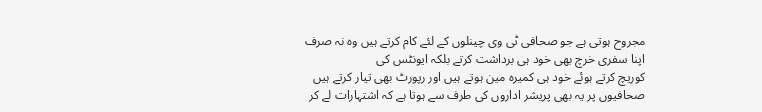مجروح ہوتی ہے جو صحافی ٹی وی چینلوں کے لئے کام کرتے ہیں وہ نہ صرف اپنا سفری خرچ بھی خود ہی برداشت کرتے بلکہ ایونٹس کی
کوریچ کرتے ہوئے خود ہی کمیرہ مین ہوتے ہیں اور رپورٹ بھی تیار کرتے ہیں صحافیوں پر یہ بھی پریشر اداروں کی طرف سے ہوتا ہے کہ اشتہارات لے کر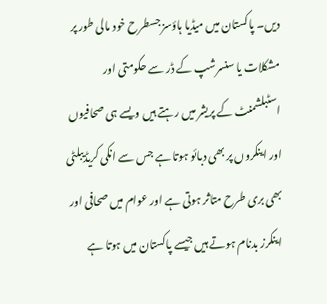دیں۔ پاکستان میں میڈیا ہاؤسز جسطرح خود مالی طور پر مشکلات یا سنسرشپ کے ڈر سے حکومتی اور اسٹبلشمنٹ کے پریشر میں رہتے ہیں ویسے ہی صحافیوں اور اینکروں پر بھی دبائو ہوتا ہے جس سے انکی کریڈیبلٹی بھی بری طرح متاثر ہوتی ہے اور عوام میں صحافی اور اینکرز بدنام ہوتے ہیں جیسے پاکستان میں ہوتا ہے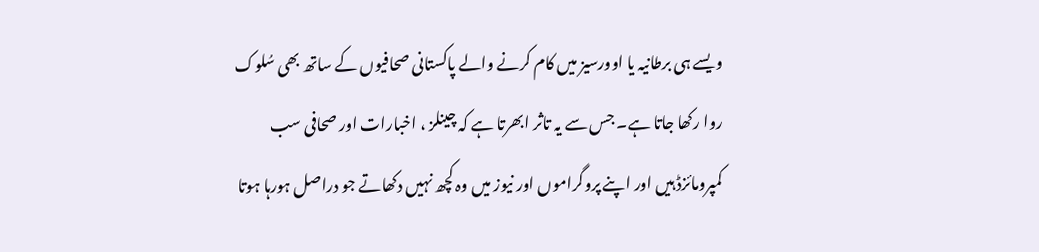ویسے ہی برطانیہ یا اوورسیز میں کام کرنے والے پاکستانی صحافیوں کے ساتھ بھی سُلوک روا رکھا جاتا ہے۔ جس سے یہ تاثر ابھرتا ہے کہ چینلز ، اخبارات اور صحافی سب کمپرومائزڈ ہیں اور اپنے پروگراموں اور نیوز میں وہ کچھ نہیں دکھاتے جو دراصل ہورہا ہوتا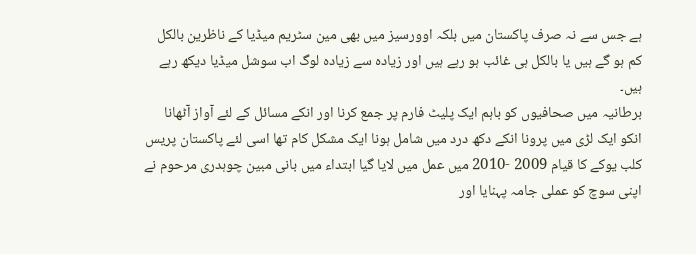ہے جس سے نہ صرف پاکستان میں بلکہ اوورسیز میں بھی مین سٹریم میڈیا کے ناظرین بالکل کم ہو گے ہیں یا بالکل ہی غائب ہو رہے ہیں اور زیادہ سے زیادہ لوگ اب سوشل میڈیا دیکھ رہے ہیں۔
برطانیہ میں صحافیوں کو باہم ایک پلیٹ فارم پر جمع کرنا اور انکے مسائل کے لئے آواز آٹھانا انکو ایک لڑی میں پرونا انکے دکھ درد میں شامل ہونا ایک مشکل کام تھا اسی لئے پاکستان پریس کلب یوکے کا قیام 2009 -2010 میں عمل میں لایا گیا ابتداء میں بانی مبین چوہدری مرحوم نے اپنی سوچ کو عملی جامہ پہنایا اور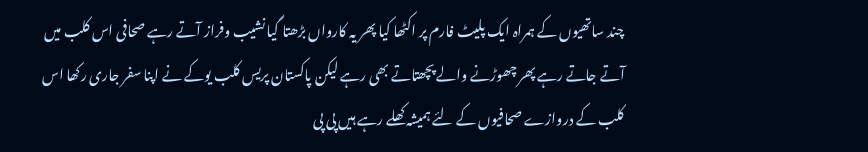چند ساتھیوں کے ہمراہ ایک پلیٹ فارم پر اکٹھا کیا پھر یہ کارواں بڑھتا گیا نشیب وفراز آتے رہے صحافی اس کلب میں آتے جاتے رہے پھر چھوڑنے والے پچھتاتے بھی رہے لیکن پاکستان پریس کلب یوکے نے اپنا سفر جاری رکھا اس کلب کے دروازے صحافیوں کے لئے ہمیشہ کھلے رہے ہیں پی پی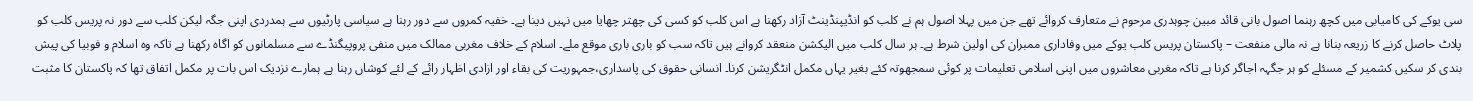سی یوکے کی کامیابی میں کچھ رہنما اصول بانی قائد مبین چوہدری مرحوم نے متعارف کروائے تھے جن میں پہلا اصول ہم نے کلب کو انڈیپنڈینٹ آزاد رکھنا ہے اس کلب کو کسی کی چھتر چھایا میں نہیں دینا ہے۔ خفیہ کمروں سے دور رہنا ہے سیاسی پارٹیوں سے ہمدردی اپنی جگہ لیکن کلب سے دور نہ پریس کلب کو پلاٹ حاصل کرنے کا زریعہ بنانا ہے نہ مالی منفعت – پاکستان پریس کلب یوکے میں وفاداری ممبران کی اولین شرط ہے۔ ہر سال کلب میں الیکشن منعقد کروانے ہیں تاکہ سب کو باری باری موقع ملے۔ اسلام کے خلاف مغربی ممالک میں منفی پروپیگنڈے سے مسلمانوں کو اگاہ رکھنا ہے تاکہ وہ اسلام و فوبیا کی پیش بندی کر سکیں کشمیر کے مسئلے کو ہر جگہہ اجاگر کرنا ہے تاکہ مغربی معاشروں میں اپنی اسلامی تعلیمات پر کوئی سمجھوتہ کئے بغیر یہاں مکمل انٹگریشن کرنا۔ انسانی حقوق کی پاسداری،جمہوریت کی بقاء اور ازادی اظہار رائے کے لئے کوشاں رہنا ہے ہمارے نزدیک اس بات پر مکمل اتفاق تھا کہ پاکستان کا مثبت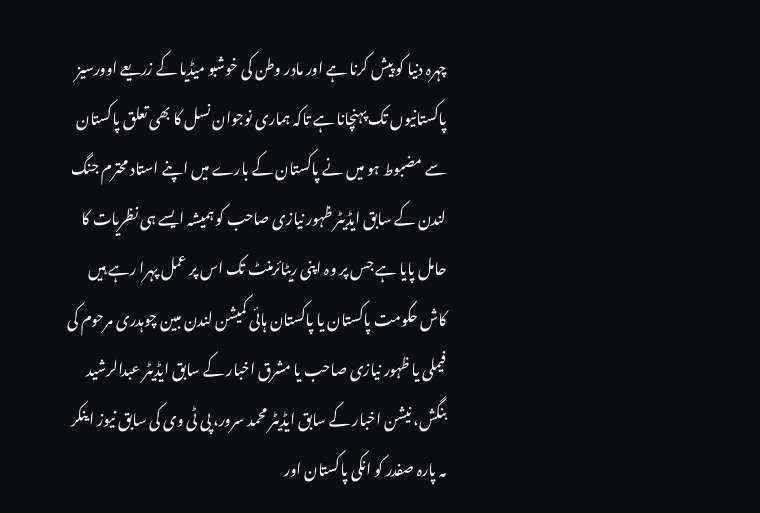چہرہ دنیا کو پیش کرنا ہے اور مادر وطن کی خوشبو میڈیا کے زریعے اوورسیز پاکستانیوں تک پہنچانا ہے تاکہ ہماری نوجوان نسل کا بھی تعلق پاکستان سے مضبوط ہو میں نے پاکستان کے بارے میں اپنے استاد محترم جنگ لندن کے سابق ایڈیٹر ظہور نیازی صاحب کو ہمیشہ ایسے ہی نظریات کا حامل پایا ہے جس پر وہ اپنی ریٹائرمنٹ تک اس پر عمل پہرا رہے ہیں کاش حکومت پاکستان یا پاکستان ہائی کمیشن لندن مبین چوہدری مرحوم کی فیملی یا ظہور نیازی صاحب یا مشرق اخبار کے سابق ایڈیٹر عبدالرشید بنگش، نیشن اخبار کے سابق ایڈیٹر محمد سرور، پی ٹی وی کی سابق نیوز اینکر مہ پارہ صفدر کو انکی پاکستان اور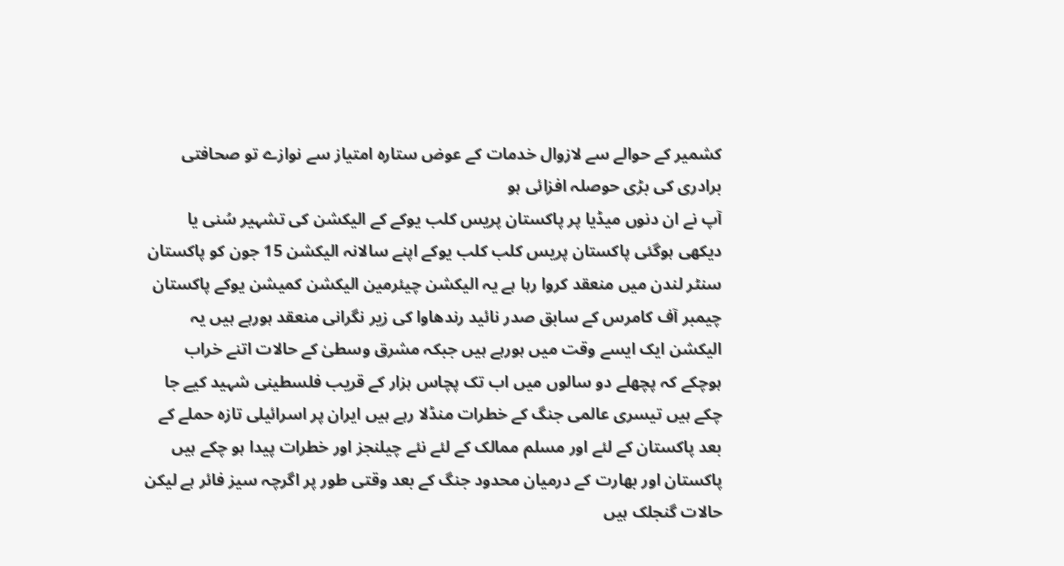کشمیر کے حوالے سے لازوال خدمات کے عوض ستارہ امتیاز سے نوازے تو صحافتی برادری کی بڑی حوصلہ افزائی ہو
آپ نے ان دنوں میڈیا پر پاکستان پریس کلب یوکے کے الیکشن کی تشہیر سُنی یا دیکھی ہوگئی پاکستان پریس کلب کلب یوکے اپنے سالانہ الیکشن 15 جون کو پاکستان سنٹر لندن میں منعقد کروا رہا ہے یہ الیکشن چیئرمین الیکشن کمیشن یوکے پاکستان چیمبر آف کامرس کے سابق صدر نائید رندھاوا کی زیر نگرانی منعقد ہورہے ہیں یہ الیکشن ایک ایسے وقت میں ہورہے ہیں جبکہ مشرق وسطیٰ کے حالات اتنے خراب ہوچکے کہ پچھلے دو سالوں میں اب تک پچاس ہزار کے قریب فلسطینی شہید کیے جا چکے ہیں تیسری عالمی جنگ کے خطرات منڈلا رہے ہیں ایران پر اسرائیلی تازہ حملے کے بعد پاکستان کے لئے اور مسلم ممالک کے لئے نئے چیلنجز اور خطرات پیدا ہو چکے ہیں پاکستان اور بھارت کے درمیان محدود جنگ کے بعد وقتی طور پر اگرچہ سیز فائر ہے لیکن حالات گنجلک ہیں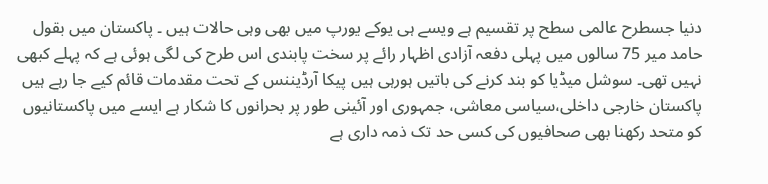دنیا جسطرح عالمی سطح پر تقسیم ہے ویسے ہی یوکے یورپ میں بھی وہی حالات ہیں ۔ پاکستان میں بقول حامد میر 75 سالوں میں پہلی دفعہ آزادی اظہار رائے پر سخت پابندی اس طرح کی لگی ہوئی ہے کہ پہلے کبھی نہیں تھی۔ سوشل میڈیا کو بند کرنے کی باتیں ہورہی ہیں پیکا آرڈیننس کے تحت مقدمات قائم کیے جا رہے ہیں پاکستان خارجی داخلی،سیاسی معاشی، جمہوری اور آئینی طور پر بحرانوں کا شکار ہے ایسے میں پاکستانیوں کو متحد رکھنا بھی صحافیوں کی کسی حد تک ذمہ داری ہے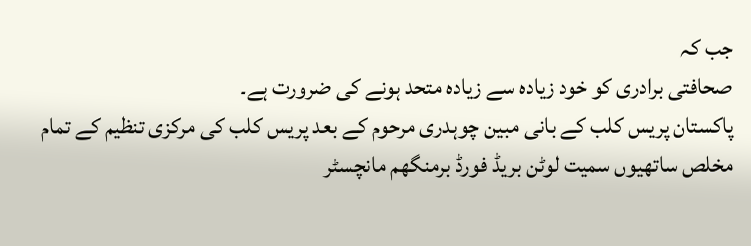جب کہ
صحافتی برادری کو خود زیادہ سے زیادہ متحد ہونے کی ضرورت ہے۔
پاکستان پریس کلب کے بانی مبین چوہدری مرحوم کے بعد پریس کلب کی مرکزی تنظیم کے تمام مخلص ساتھیوں سمیت لوٹن بریڈ فورڈ برمنگھم مانچسٹر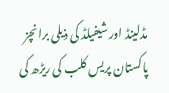مڈلینڈ اور شیفیلڈ کی ذیلی برانچز پاکستان پریس کلب کی ریڑھ کی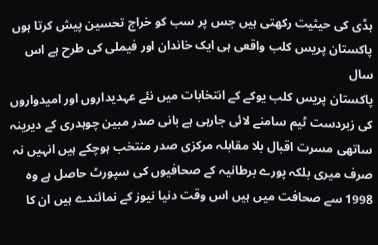ہڈی کی حیثیت رکھتی ہیں جس پر سب کو خراج تحسین پیش کرتا ہوں پاکستان پریس کلب واقعی ہی ایک خاندان اور فیملی کی طرح ہے اس سال
پاکستان پریس کلب یوکے کے انتخابات میں نئے عہدیداروں اور امیدواروں کی زبردست ٹیم سامنے لائی جارہی ہے بانی صدر مبین چوہدری کے دیرینہ ساتھی مسرت اقبال بلا مقابلہ مرکزی صدر منتخب ہوچکے ہیں انہیں نہ صرف میری بلکہ پورے برطانیہ کے صحافیوں کی سپورٹ حاصل ہے وہ 1998 سے صحافت میں ہیں اس وقت دنیا نیوز کے نمائندے ہیں ان کا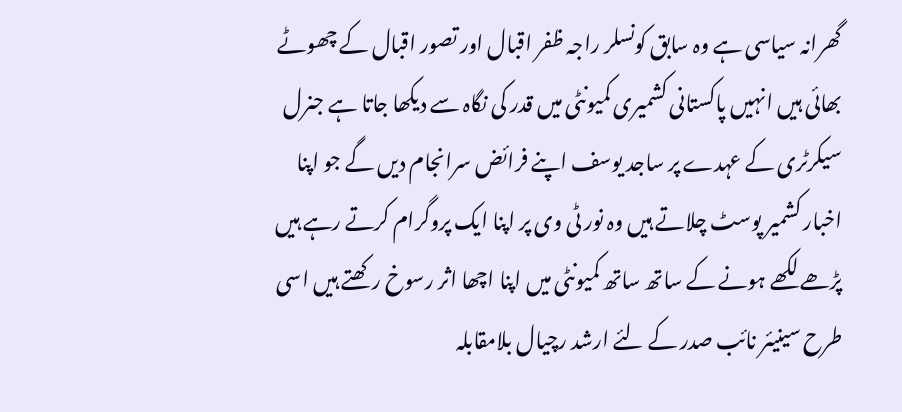گھرانہ سیاسی ہے وہ سابق کونسلر راجہ ظفر اقبال اور تصور اقبال کے چھوٹے بھائی ہیں انہیں پاکستانی کشمیری کمیونٹی میں قدر کی نگاہ سے دیکھا جاتا ہے جنرل سیکرٹری کے عہدے پر ساجد یوسف اپنے فرائض سرانجام دیں گے جو اپنا اخبار کشمیر پوسٹ چلاتے ہیں وہ نور ٹی وی پر اپنا ایک پروگرام کرتے رہے ہیں پڑھے لکھے ہونے کے ساتھ ساتھ کمیونٹی میں اپنا اچھا اثر رسوخ رکھتے ہیں اسی طرح سینیئر نائب صدر کے لئے ارشد رچیال بلامقابلہ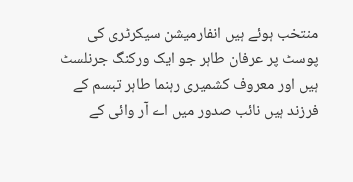منتخب ہوئے ہیں انفارمیشن سیکرٹری کی پوسٹ پر عرفان طاہر جو ایک ورکنگ جرنلسٹ ہیں اور معروف کشمیری رہنما طاہر تبسم کے فرزند ہیں نائب صدور میں اے آر وائی کے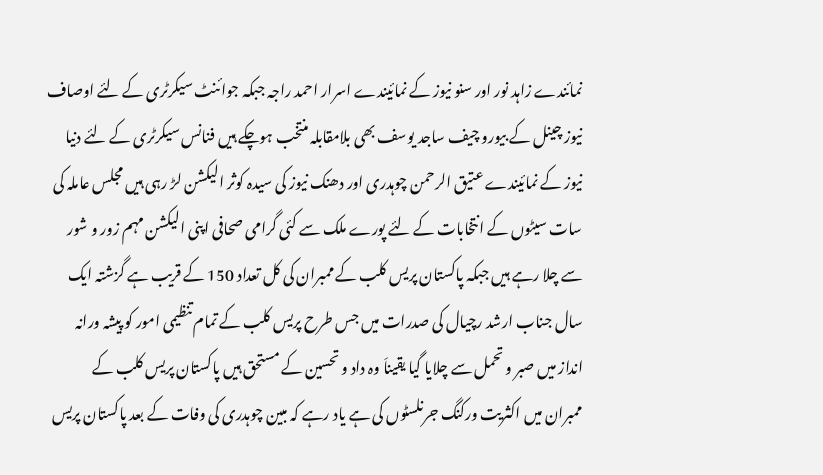نمائندے زاہد نور اور سنو نیوز کے نمائیندے اسرار احمد راجہ جبکہ جوائنٹ سیکرٹری کے لئے اوصاف نیوز چینل کے بیورو چیف ساجد یوسف بھی بلامقابلہ منتخب ہوچکے ہیں فنانس سیکرٹری کے لئے دنیا نیوز کے نمائیندے عتیق الرحمن چوہدری اور دھنک نیوز کی سیدہ کوثر الیکشن لڑ رہی ہیں مجلس عاملہ کی سات سیٹوں کے انتخابات کے لئے پورے ملک سے کئی گرامی صحافی اپنی الیکشن مہم زور و شور سے چلا رہے ہیں جبکہ پاکستان پریس کلب کے ممبران کی کل تعداد 150 کے قریب ہے گزشتہ ایک سال جناب ارشد رچیال کی صدرات میں جس طرح پریس کلب کے تمام تنظیمی امور کو پیشہ ورانہ انداز میں صبر و تحمل سے چلایا گیا یقیناَ وہ داد و تحسین کے مستحق ہیں پاکستان پریس کلب کے ممبران میں اکثریت ورکنگ جرنلسٹوں کی ہے یاد رہے کہ مبین چوہدری کی وفات کے بعد پاکستان پریس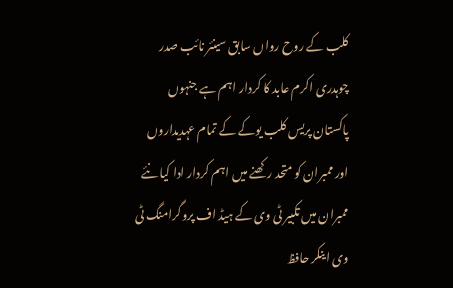کلب کے روح رواں سابق سینئر نائب صدر چوہدری اکرم عابد کا کردار اہم ہے جنہوں پاکستان پریس کلب یوکے کے تمام عہدیداروں اور ممبران کو متحد رکھنے میں اہم کردار ادا کیا نئے ممبران میں تکبیر ٹی وی کے ہیڈ اف پروگرامنگ ٹی وی اینکر حافظ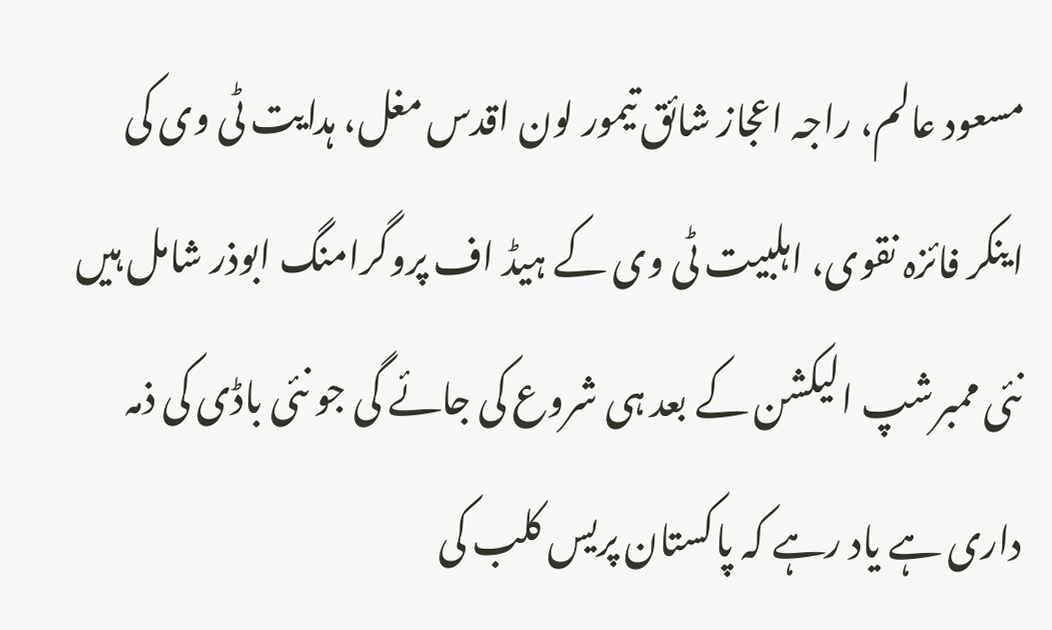مسعود عالم، راجہ اعجاز شائق تیمور لون اقدس مغل، ہدایت ٹی وی کی اینکر فائزہ نقوی، اہلبیت ٹی وی کے ہیڈ اف پروگرامنگ ابوذر شامل ہیں نئی ممبرشپ الیکشن کے بعد ہی شروع کی جائے گی جو نئی باڈی کی ذمہ داری ہے یاد رہے کہ پاکستان پریس کلب کی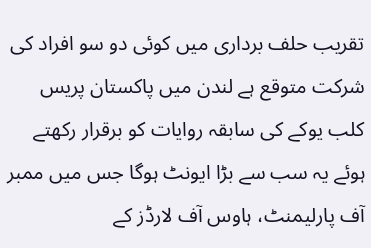تقریب حلف برداری میں کوئی دو سو افراد کی شرکت متوقع ہے لندن میں پاکستان پریس کلب یوکے کی سابقہ روایات کو برقرار رکھتے ہوئے یہ سب سے بڑا ایونٹ ہوگا جس میں ممبر آف پارلیمنٹ، ہاوس آف لارڈز کے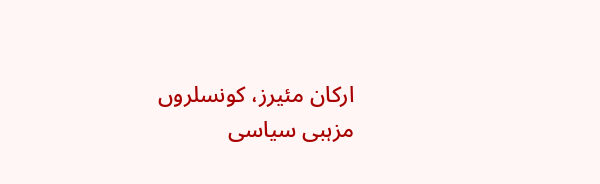ارکان مئیرز، کونسلروں مزہبی سیاسی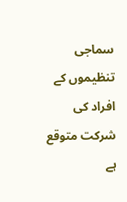سماجی تنظیموں کے افراد کی شرکت متوقع ہے